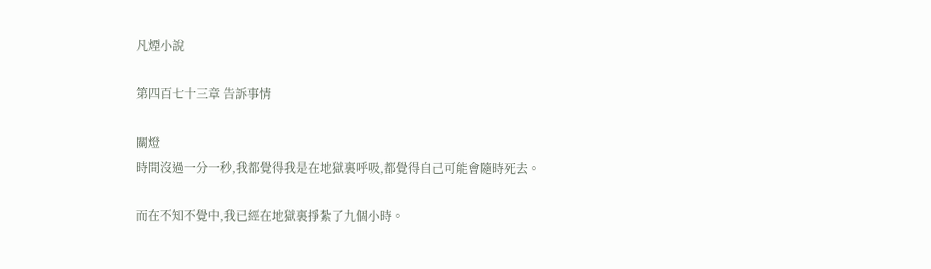凡煙小說

第四百七十三章 告訴事情

關燈
時間沒過一分一秒,我都覺得我是在地獄裏呼吸,都覺得自己可能會隨時死去。

而在不知不覺中,我已經在地獄裏掙紮了九個小時。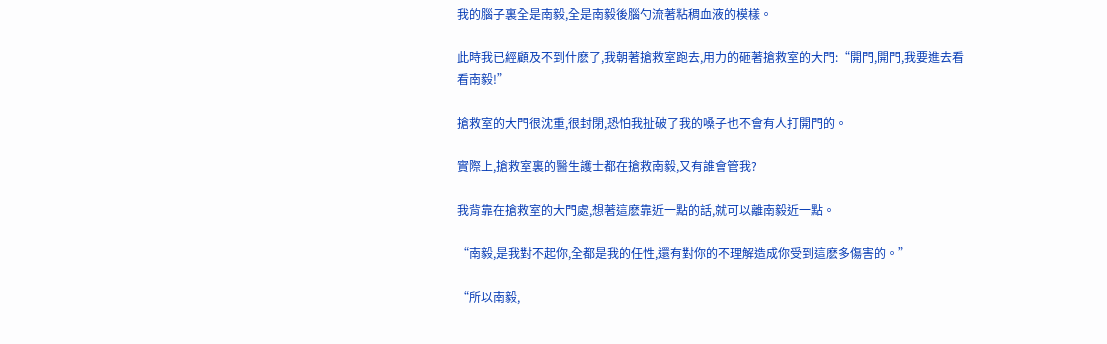我的腦子裏全是南毅,全是南毅後腦勺流著粘稠血液的模樣。

此時我已經顧及不到什麽了,我朝著搶救室跑去,用力的砸著搶救室的大門:“開門,開門,我要進去看看南毅!”

搶救室的大門很沈重,很封閉,恐怕我扯破了我的嗓子也不會有人打開門的。

實際上,搶救室裏的醫生護士都在搶救南毅,又有誰會管我?

我背靠在搶救室的大門處,想著這麽靠近一點的話,就可以離南毅近一點。

“南毅,是我對不起你,全都是我的任性,還有對你的不理解造成你受到這麽多傷害的。”

“所以南毅,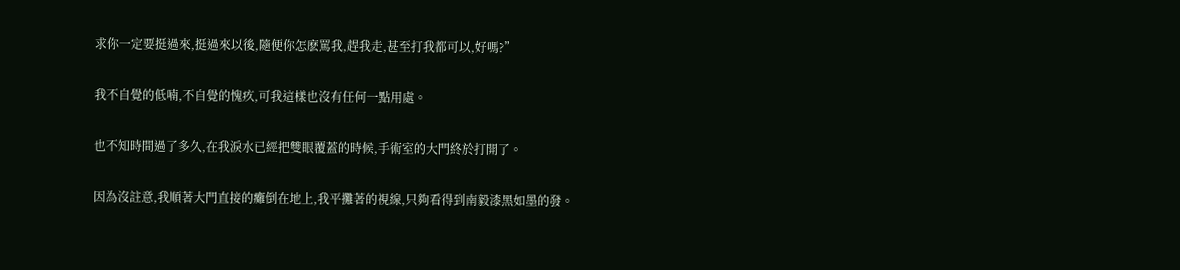求你一定要挺過來,挺過來以後,隨便你怎麽罵我,趕我走,甚至打我都可以,好嗎?”

我不自覺的低喃,不自覺的愧疚,可我這樣也沒有任何一點用處。

也不知時間過了多久,在我淚水已經把雙眼覆蓋的時候,手術室的大門終於打開了。

因為沒註意,我順著大門直接的癱倒在地上,我平攤著的視線,只夠看得到南毅漆黑如墨的發。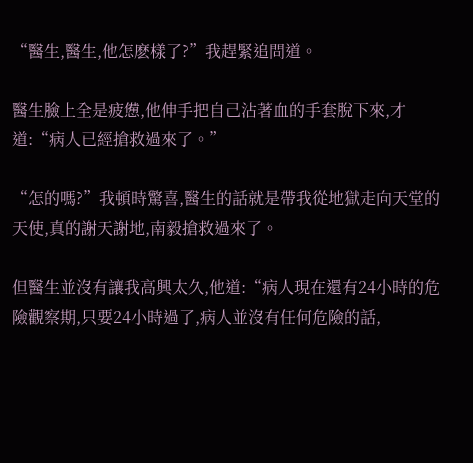“醫生,醫生,他怎麽樣了?”我趕緊追問道。

醫生臉上全是疲憊,他伸手把自己沾著血的手套脫下來,才道:“病人已經搶救過來了。”

“怎的嗎?”我頓時驚喜,醫生的話就是帶我從地獄走向天堂的天使,真的謝天謝地,南毅搶救過來了。

但醫生並沒有讓我高興太久,他道:“病人現在還有24小時的危險觀察期,只要24小時過了,病人並沒有任何危險的話,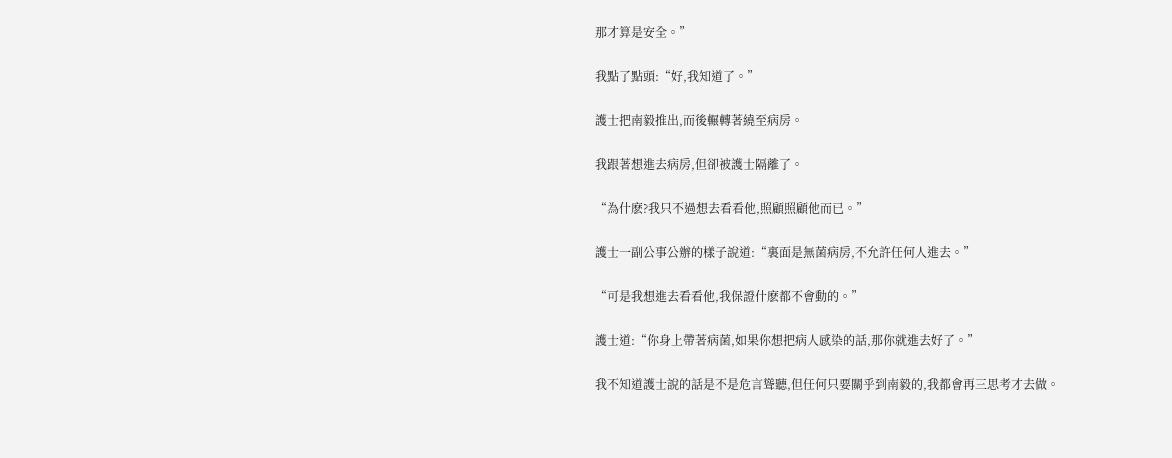那才算是安全。”

我點了點頭:“好,我知道了。”

護士把南毅推出,而後輾轉著繞至病房。

我跟著想進去病房,但卻被護士隔離了。

“為什麽?我只不過想去看看他,照顧照顧他而已。”

護士一副公事公辦的樣子說道:“裏面是無菌病房,不允許任何人進去。”

“可是我想進去看看他,我保證什麽都不會動的。”

護士道:“你身上帶著病菌,如果你想把病人感染的話,那你就進去好了。”

我不知道護士說的話是不是危言聳聽,但任何只要關乎到南毅的,我都會再三思考才去做。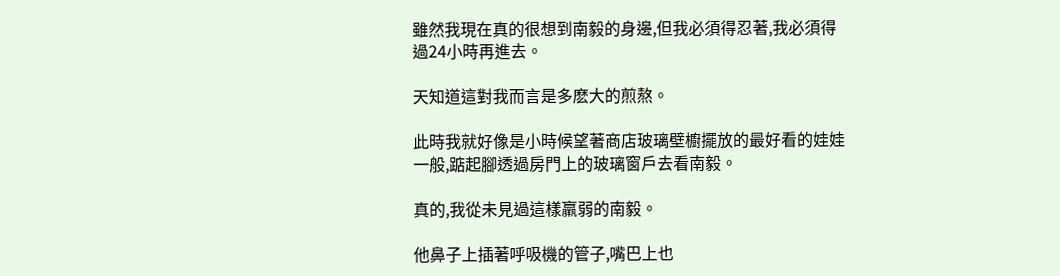雖然我現在真的很想到南毅的身邊,但我必須得忍著,我必須得過24小時再進去。

天知道這對我而言是多麽大的煎熬。

此時我就好像是小時候望著商店玻璃壁櫥擺放的最好看的娃娃一般,踮起腳透過房門上的玻璃窗戶去看南毅。

真的,我從未見過這樣羸弱的南毅。

他鼻子上插著呼吸機的管子,嘴巴上也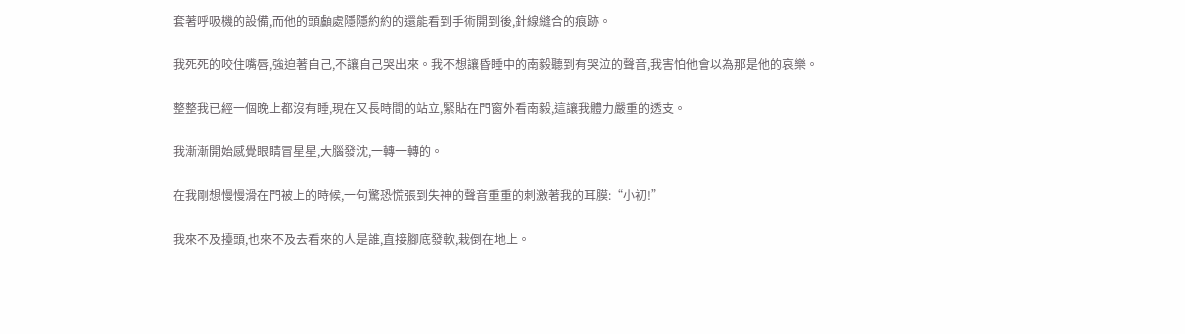套著呼吸機的設備,而他的頭顱處隱隱約約的還能看到手術開到後,針線縫合的痕跡。

我死死的咬住嘴唇,強迫著自己,不讓自己哭出來。我不想讓昏睡中的南毅聽到有哭泣的聲音,我害怕他會以為那是他的哀樂。

整整我已經一個晚上都沒有睡,現在又長時間的站立,緊貼在門窗外看南毅,這讓我體力嚴重的透支。

我漸漸開始感覺眼睛冒星星,大腦發沈,一轉一轉的。

在我剛想慢慢滑在門被上的時候,一句驚恐慌張到失神的聲音重重的刺激著我的耳膜:“小初!”

我來不及擡頭,也來不及去看來的人是誰,直接腳底發軟,栽倒在地上。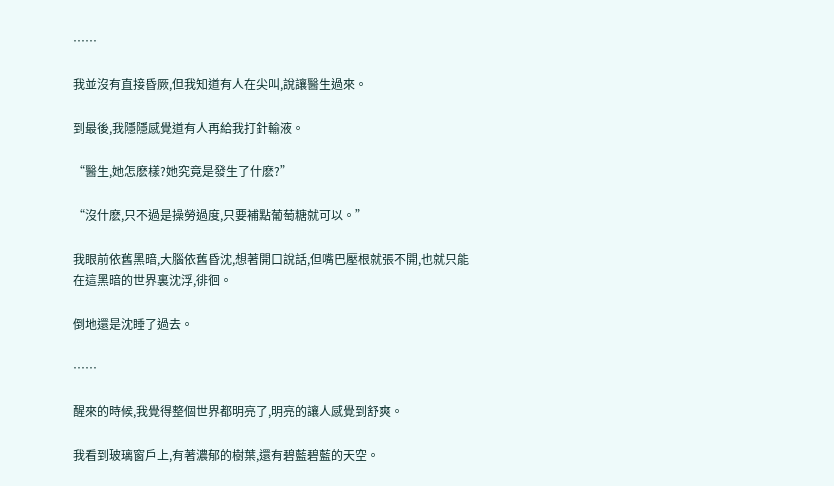……

我並沒有直接昏厥,但我知道有人在尖叫,說讓醫生過來。

到最後,我隱隱感覺道有人再給我打針輸液。

“醫生,她怎麽樣?她究竟是發生了什麽?”

“沒什麽,只不過是操勞過度,只要補點葡萄糖就可以。”

我眼前依舊黑暗,大腦依舊昏沈,想著開口說話,但嘴巴壓根就張不開,也就只能在這黑暗的世界裏沈浮,徘徊。

倒地還是沈睡了過去。

……

醒來的時候,我覺得整個世界都明亮了,明亮的讓人感覺到舒爽。

我看到玻璃窗戶上,有著濃郁的樹葉,還有碧藍碧藍的天空。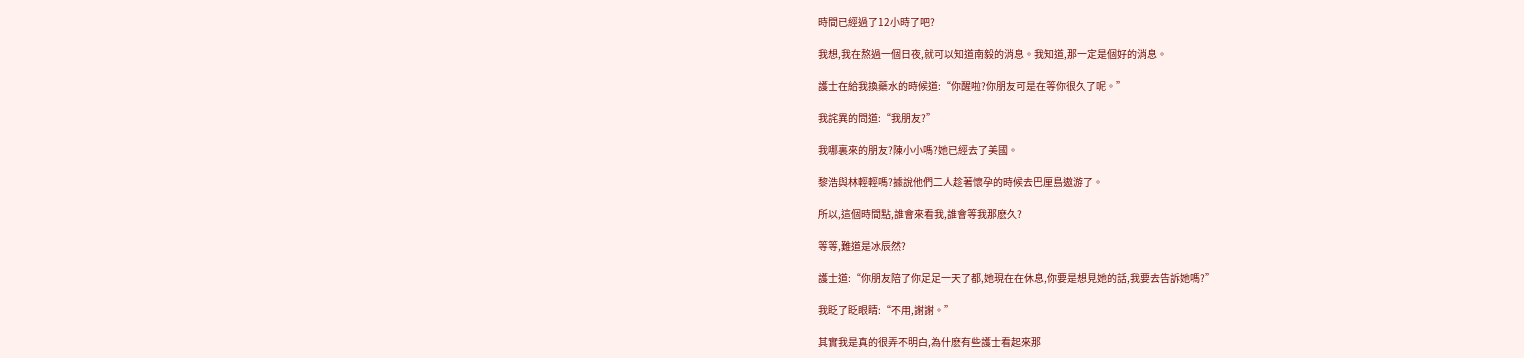時間已經過了12小時了吧?

我想,我在熬過一個日夜,就可以知道南毅的消息。我知道,那一定是個好的消息。

護士在給我換藥水的時候道:“你醒啦?你朋友可是在等你很久了呢。”

我詫異的問道:“我朋友?”

我哪裏來的朋友?陳小小嗎?她已經去了美國。

黎浩與林輕輕嗎?據說他們二人趁著懷孕的時候去巴厘島遨游了。

所以,這個時間點,誰會來看我,誰會等我那麽久?

等等,難道是冰辰然?

護士道:“你朋友陪了你足足一天了都,她現在在休息,你要是想見她的話,我要去告訴她嗎?”

我眨了眨眼睛:“不用,謝謝。”

其實我是真的很弄不明白,為什麽有些護士看起來那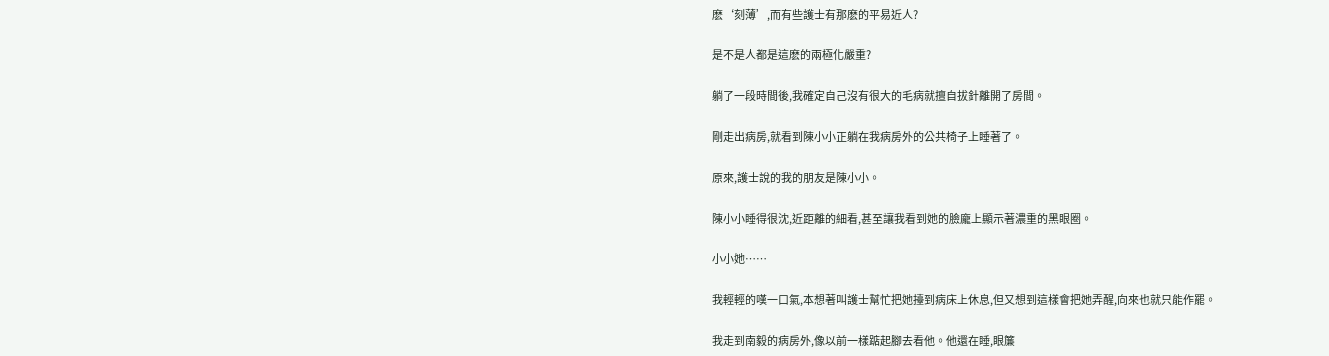麽‘刻薄’,而有些護士有那麽的平易近人?

是不是人都是這麽的兩極化嚴重?

躺了一段時間後,我確定自己沒有很大的毛病就擅自拔針離開了房間。

剛走出病房,就看到陳小小正躺在我病房外的公共椅子上睡著了。

原來,護士說的我的朋友是陳小小。

陳小小睡得很沈,近距離的細看,甚至讓我看到她的臉龐上顯示著濃重的黑眼圈。

小小她……

我輕輕的嘆一口氣,本想著叫護士幫忙把她擡到病床上休息,但又想到這樣會把她弄醒,向來也就只能作罷。

我走到南毅的病房外,像以前一樣踮起腳去看他。他還在睡,眼簾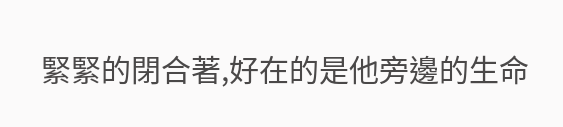緊緊的閉合著,好在的是他旁邊的生命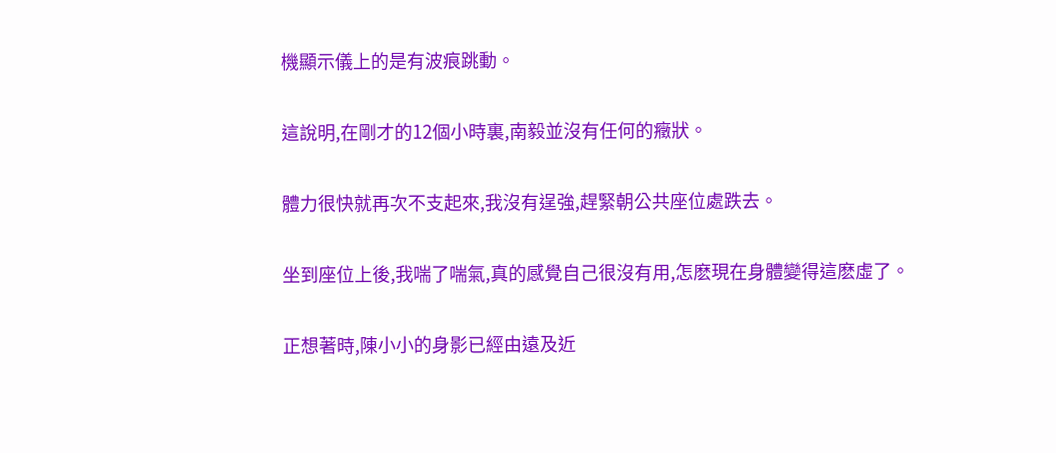機顯示儀上的是有波痕跳動。

這說明,在剛才的12個小時裏,南毅並沒有任何的癥狀。

體力很快就再次不支起來,我沒有逞強,趕緊朝公共座位處跌去。

坐到座位上後,我喘了喘氣,真的感覺自己很沒有用,怎麽現在身體變得這麽虛了。

正想著時,陳小小的身影已經由遠及近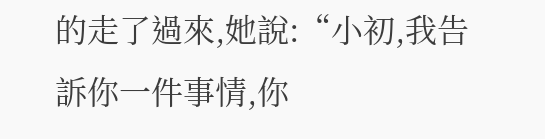的走了過來,她說:“小初,我告訴你一件事情,你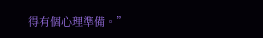得有個心理準備。”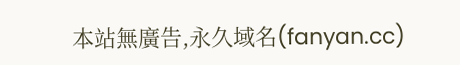本站無廣告,永久域名(fanyan.cc)